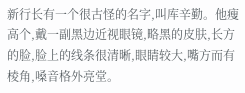新行长有一个很古怪的名字,叫库辛勤。他瘦高个,戴一副黑边近视眼镜,略黑的皮肤,长方的脸,脸上的线条很清晰,眼睛较大,嘴方而有棱角,嗓音格外亮堂。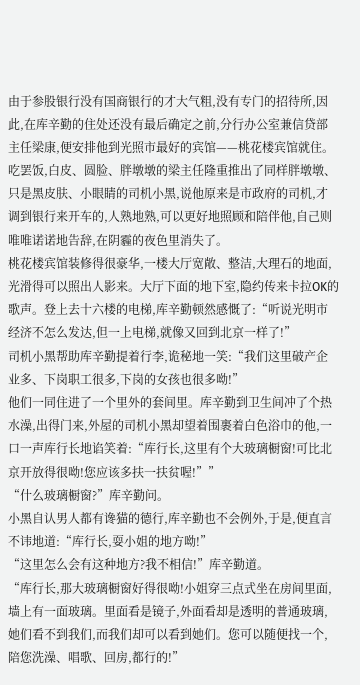由于参股银行没有国商银行的才大气粗,没有专门的招待所,因此,在库辛勤的住处还没有最后确定之前,分行办公室兼信贷部主任梁康,便安排他到光照市最好的宾馆——桃花楼宾馆就住。
吃罢饭,白皮、圆脸、胖墩墩的梁主任隆重推出了同样胖墩墩、只是黑皮肤、小眼睛的司机小黑,说他原来是市政府的司机,才调到银行来开车的,人熟地熟,可以更好地照顾和陪伴他,自己则唯唯诺诺地告辞,在阴霾的夜色里消失了。
桃花楼宾馆装修得很豪华,一楼大厅宽敞、整洁,大理石的地面,光滑得可以照出人影来。大厅下面的地下室,隐约传来卡拉OK的歌声。登上去十六楼的电梯,库辛勤顿然感慨了:“听说光明市经济不怎么发达,但一上电梯,就像又回到北京一样了!”
司机小黑帮助库辛勤提着行李,诡秘地一笑:“我们这里破产企业多、下岗职工很多,下岗的女孩也很多呦!”
他们一同住进了一个里外的套间里。库辛勤到卫生间冲了个热水澡,出得门来,外屋的司机小黑却望着围裹着白色浴巾的他,一口一声库行长地谄笑着:“库行长,这里有个大玻璃橱窗!可比北京开放得很呦!您应该多扶一扶贫喔!””
“什么玻璃橱窗?”库辛勤问。
小黑自认男人都有谗猫的德行,库辛勤也不会例外,于是,便直言不讳地道:“库行长,耍小姐的地方呦!”
“这里怎么会有这种地方?我不相信!”库辛勤道。
“库行长,那大玻璃橱窗好得很呦!小姐穿三点式坐在房间里面,墙上有一面玻璃。里面看是镜子,外面看却是透明的普通玻璃,她们看不到我们,而我们却可以看到她们。您可以随便找一个,陪您洗澡、唱歌、回房,都行的!”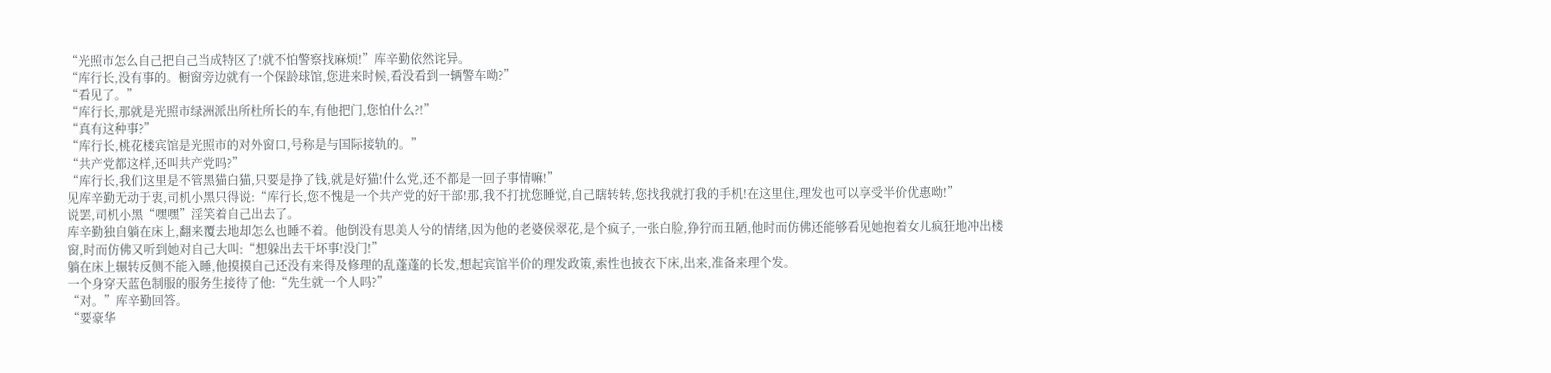“光照市怎么自己把自己当成特区了!就不怕警察找麻烦!”库辛勤依然诧异。
“库行长,没有事的。橱窗旁边就有一个保龄球馆,您进来时候,看没看到一辆警车呦?”
“看见了。”
“库行长,那就是光照市绿洲派出所杜所长的车,有他把门,您怕什么?!”
“真有这种事?”
“库行长,桃花楼宾馆是光照市的对外窗口,号称是与国际接轨的。”
“共产党都这样,还叫共产党吗?”
“库行长,我们这里是不管黑猫白猫,只要是挣了钱,就是好猫!什么党,还不都是一回子事情嘛!”
见库辛勤无动于衷,司机小黑只得说:“库行长,您不愧是一个共产党的好干部!那,我不打扰您睡觉,自己瞎转转,您找我就打我的手机!在这里住,理发也可以享受半价优惠呦!”
说罢,司机小黑“嘿嘿”淫笑着自己出去了。
库辛勤独自躺在床上,翻来覆去地却怎么也睡不着。他倒没有思美人兮的情绪,因为他的老婆侯翠花,是个疯子,一张白脸,狰狞而丑陋,他时而仿佛还能够看见她抱着女儿疯狂地冲出楼窗,时而仿佛又听到她对自己大叫:“想躲出去干坏事!没门!”
躺在床上辗转反侧不能入睡,他摸摸自己还没有来得及修理的乱蓬蓬的长发,想起宾馆半价的理发政策,索性也披衣下床,出来,准备来理个发。
一个身穿天蓝色制服的服务生接待了他:“先生就一个人吗?”
“对。”库辛勤回答。
“要豪华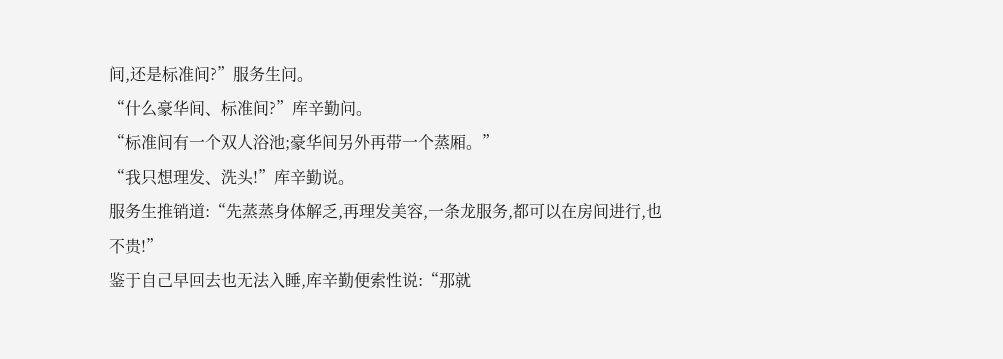间,还是标准间?”服务生问。
“什么豪华间、标准间?”库辛勤问。
“标准间有一个双人浴池;豪华间另外再带一个蒸厢。”
“我只想理发、洗头!”库辛勤说。
服务生推销道:“先蒸蒸身体解乏,再理发美容,一条龙服务,都可以在房间进行,也不贵!”
鉴于自己早回去也无法入睡,库辛勤便索性说:“那就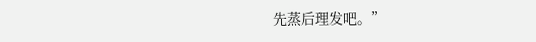先蒸后理发吧。”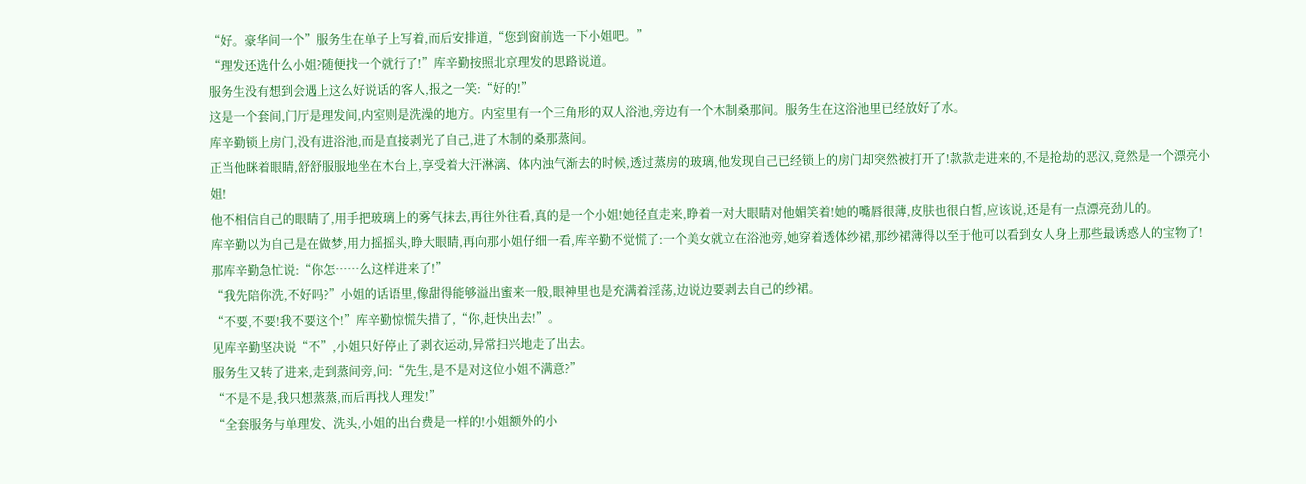“好。豪华间一个”服务生在单子上写着,而后安排道,“您到窗前选一下小姐吧。”
“理发还选什么小姐?随便找一个就行了!”库辛勤按照北京理发的思路说道。
服务生没有想到会遇上这么好说话的客人,报之一笑:“好的!”
这是一个套间,门厅是理发间,内室则是洗澡的地方。内室里有一个三角形的双人浴池,旁边有一个木制桑那间。服务生在这浴池里已经放好了水。
库辛勤锁上房门,没有进浴池,而是直接剥光了自己,进了木制的桑那蒸间。
正当他眯着眼睛,舒舒服服地坐在木台上,享受着大汗淋漓、体内浊气渐去的时候,透过蒸房的玻璃,他发现自己已经锁上的房门却突然被打开了!款款走进来的,不是抢劫的恶汉,竟然是一个漂亮小姐!
他不相信自己的眼睛了,用手把玻璃上的雾气抹去,再往外往看,真的是一个小姐!她径直走来,睁着一对大眼睛对他媚笑着!她的嘴唇很薄,皮肤也很白皙,应该说,还是有一点漂亮劲儿的。
库辛勤以为自己是在做梦,用力摇摇头,睁大眼睛,再向那小姐仔细一看,库辛勤不觉慌了:一个美女就立在浴池旁,她穿着透体纱裙,那纱裙薄得以至于他可以看到女人身上那些最诱惑人的宝物了!
那库辛勤急忙说:“你怎……么这样进来了!”
“我先陪你洗,不好吗?”小姐的话语里,像甜得能够溢出蜜来一般,眼神里也是充满着淫荡,边说边要剥去自己的纱裙。
“不要,不要!我不要这个!”库辛勤惊慌失措了,“你,赶快出去!”。
见库辛勤坚决说“不”,小姐只好停止了剥衣运动,异常扫兴地走了出去。
服务生又转了进来,走到蒸间旁,问:“先生,是不是对这位小姐不满意?”
“不是不是,我只想蒸蒸,而后再找人理发!”
“全套服务与单理发、洗头,小姐的出台费是一样的!小姐额外的小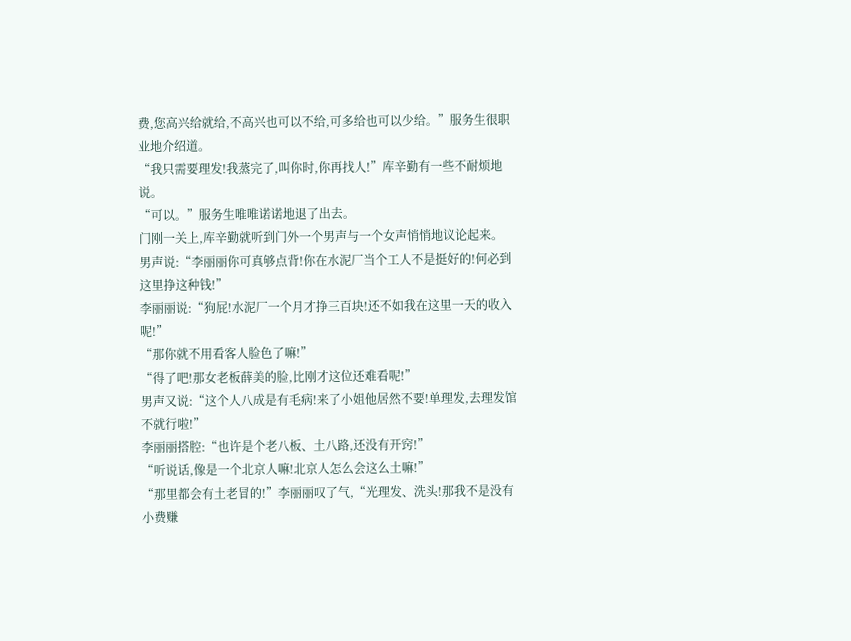费,您高兴给就给,不高兴也可以不给,可多给也可以少给。”服务生很职业地介绍道。
“我只需要理发!我蒸完了,叫你时,你再找人!”库辛勤有一些不耐烦地说。
“可以。”服务生唯唯诺诺地退了出去。
门刚一关上,库辛勤就听到门外一个男声与一个女声悄悄地议论起来。
男声说:“李丽丽你可真够点背!你在水泥厂当个工人不是挺好的!何必到这里挣这种钱!”
李丽丽说:“狗屁!水泥厂一个月才挣三百块!还不如我在这里一天的收入呢!”
“那你就不用看客人脸色了嘛!”
“得了吧!那女老板薛美的脸,比刚才这位还难看呢!”
男声又说:“这个人八成是有毛病!来了小姐他居然不要!单理发,去理发馆不就行啦!”
李丽丽搭腔:“也许是个老八板、土八路,还没有开窍!”
“听说话,像是一个北京人嘛!北京人怎么会这么土嘛!”
“那里都会有土老冒的!”李丽丽叹了气,“光理发、洗头!那我不是没有小费赚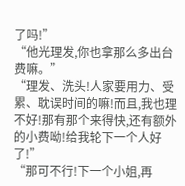了吗!”
“他光理发,你也拿那么多出台费嘛。”
“理发、洗头!人家要用力、受累、耽误时间的嘛!而且,我也理不好!那有那个来得快,还有额外的小费呦!给我轮下一个人好了!”
“那可不行!下一个小姐,再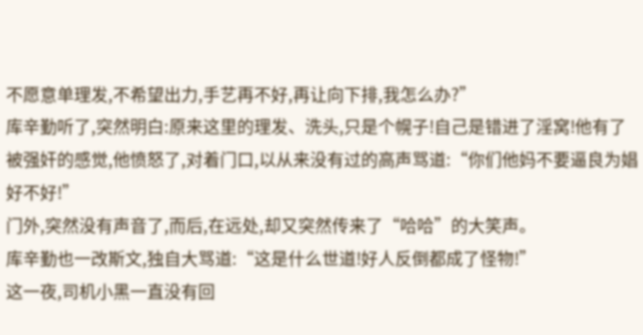不愿意单理发,不希望出力,手艺再不好,再让向下排,我怎么办?”
库辛勤听了,突然明白:原来这里的理发、洗头,只是个幌子!自己是错进了淫窝!他有了被强奸的感觉,他愤怒了,对着门口,以从来没有过的高声骂道:“你们他妈不要逼良为娼好不好!”
门外,突然没有声音了,而后,在远处,却又突然传来了“哈哈”的大笑声。
库辛勤也一改斯文,独自大骂道:“这是什么世道!好人反倒都成了怪物!”
这一夜,司机小黑一直没有回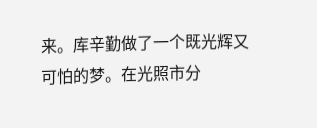来。库辛勤做了一个既光辉又可怕的梦。在光照市分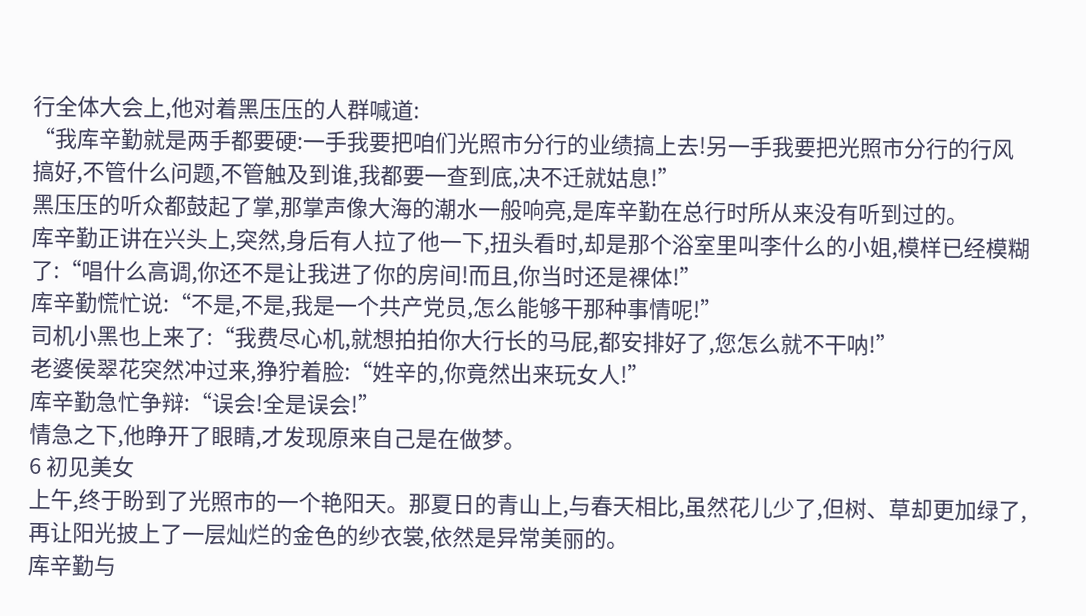行全体大会上,他对着黑压压的人群喊道:
“我库辛勤就是两手都要硬:一手我要把咱们光照市分行的业绩搞上去!另一手我要把光照市分行的行风搞好,不管什么问题,不管触及到谁,我都要一查到底,决不迁就姑息!”
黑压压的听众都鼓起了掌,那掌声像大海的潮水一般响亮,是库辛勤在总行时所从来没有听到过的。
库辛勤正讲在兴头上,突然,身后有人拉了他一下,扭头看时,却是那个浴室里叫李什么的小姐,模样已经模糊了:“唱什么高调,你还不是让我进了你的房间!而且,你当时还是裸体!”
库辛勤慌忙说:“不是,不是,我是一个共产党员,怎么能够干那种事情呢!”
司机小黑也上来了:“我费尽心机,就想拍拍你大行长的马屁,都安排好了,您怎么就不干呐!”
老婆侯翠花突然冲过来,狰狞着脸:“姓辛的,你竟然出来玩女人!”
库辛勤急忙争辩:“误会!全是误会!”
情急之下,他睁开了眼睛,才发现原来自己是在做梦。
6 初见美女
上午,终于盼到了光照市的一个艳阳天。那夏日的青山上,与春天相比,虽然花儿少了,但树、草却更加绿了,再让阳光披上了一层灿烂的金色的纱衣裳,依然是异常美丽的。
库辛勤与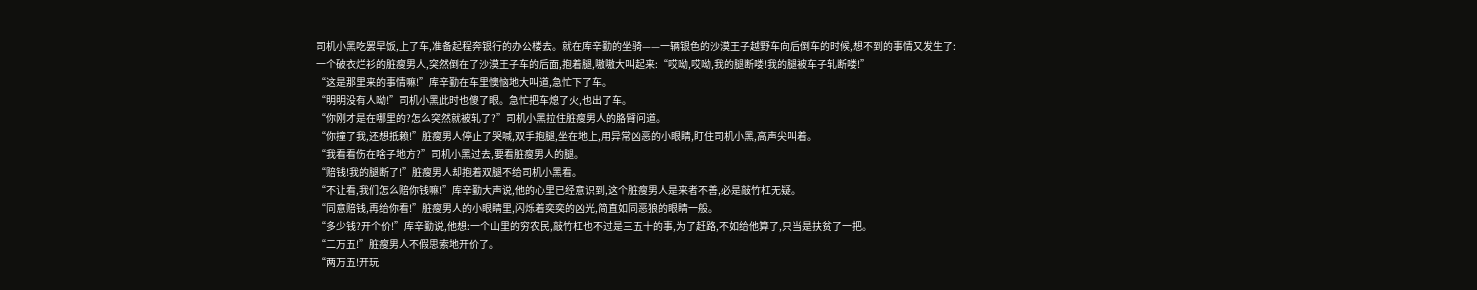司机小黑吃罢早饭,上了车,准备起程奔银行的办公楼去。就在库辛勤的坐骑——一辆银色的沙漠王子越野车向后倒车的时候,想不到的事情又发生了:
一个破衣烂衫的脏瘦男人,突然倒在了沙漠王子车的后面,抱着腿,嗷嗷大叫起来:“哎呦,哎呦,我的腿断喽!我的腿被车子轧断喽!”
“这是那里来的事情嘛!”库辛勤在车里懊恼地大叫道,急忙下了车。
“明明没有人呦!”司机小黑此时也傻了眼。急忙把车熄了火,也出了车。
“你刚才是在哪里的?怎么突然就被轧了?”司机小黑拉住脏瘦男人的胳臂问道。
“你撞了我,还想抵赖!”脏瘦男人停止了哭喊,双手抱腿,坐在地上,用异常凶恶的小眼睛,盯住司机小黑,高声尖叫着。
“我看看伤在啥子地方?”司机小黑过去,要看脏瘦男人的腿。
“赔钱!我的腿断了!”脏瘦男人却抱着双腿不给司机小黑看。
“不让看,我们怎么赔你钱嘛!”库辛勤大声说,他的心里已经意识到,这个脏瘦男人是来者不善,必是敲竹杠无疑。
“同意赔钱,再给你看!”脏瘦男人的小眼睛里,闪烁着奕奕的凶光,简直如同恶狼的眼睛一般。
“多少钱?开个价!”库辛勤说,他想:一个山里的穷农民,敲竹杠也不过是三五十的事,为了赶路,不如给他算了,只当是扶贫了一把。
“二万五!”脏瘦男人不假思索地开价了。
“两万五!开玩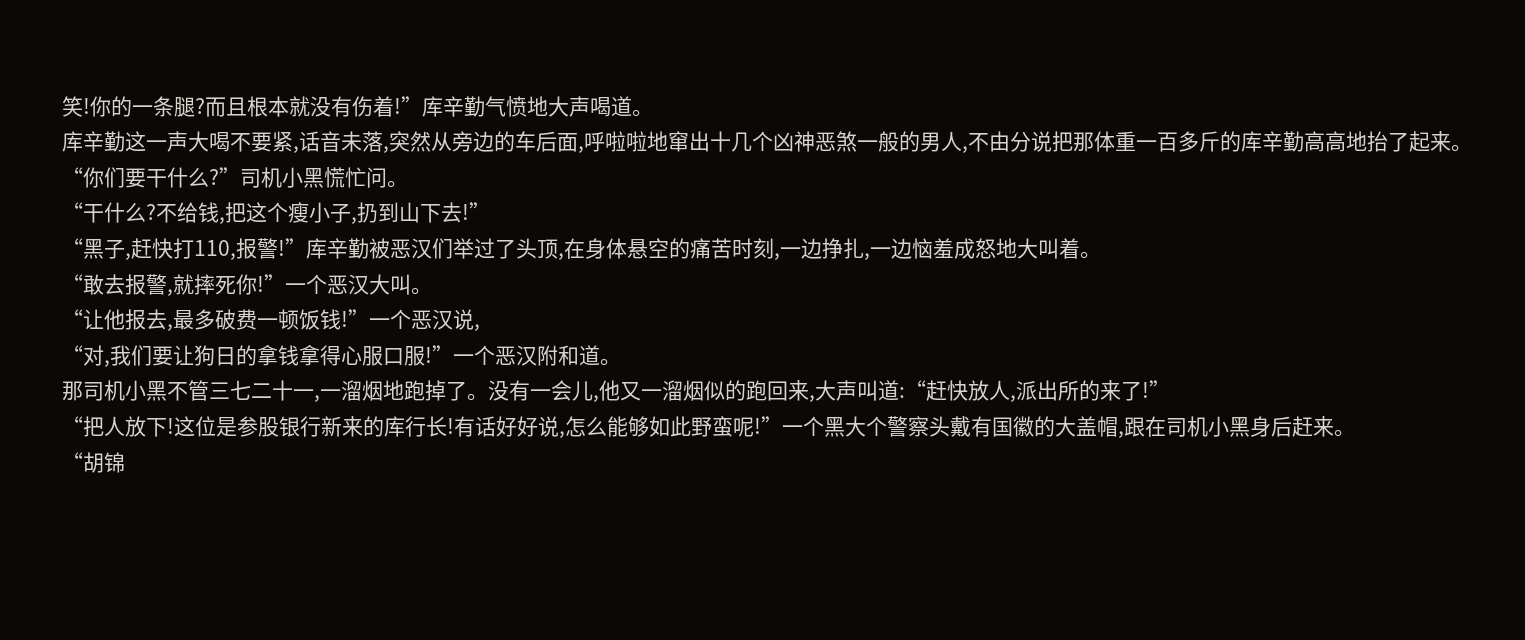笑!你的一条腿?而且根本就没有伤着!”库辛勤气愤地大声喝道。
库辛勤这一声大喝不要紧,话音未落,突然从旁边的车后面,呼啦啦地窜出十几个凶神恶煞一般的男人,不由分说把那体重一百多斤的库辛勤高高地抬了起来。
“你们要干什么?”司机小黑慌忙问。
“干什么?不给钱,把这个瘦小子,扔到山下去!”
“黑子,赶快打110,报警!”库辛勤被恶汉们举过了头顶,在身体悬空的痛苦时刻,一边挣扎,一边恼羞成怒地大叫着。
“敢去报警,就摔死你!”一个恶汉大叫。
“让他报去,最多破费一顿饭钱!”一个恶汉说,
“对,我们要让狗日的拿钱拿得心服口服!”一个恶汉附和道。
那司机小黑不管三七二十一,一溜烟地跑掉了。没有一会儿,他又一溜烟似的跑回来,大声叫道:“赶快放人,派出所的来了!”
“把人放下!这位是参股银行新来的库行长!有话好好说,怎么能够如此野蛮呢!”一个黑大个警察头戴有国徽的大盖帽,跟在司机小黑身后赶来。
“胡锦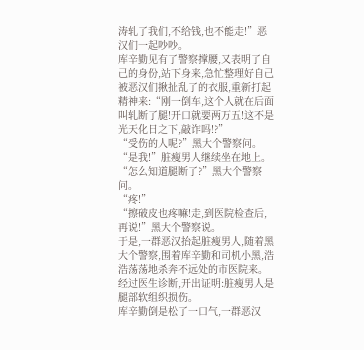涛轧了我们,不给钱,也不能走!”恶汉们一起吵吵。
库辛勤见有了警察撑腰,又表明了自己的身份,站下身来,急忙整理好自己被恶汉们揪扯乱了的衣服,重新打起精神来:“刚一倒车,这个人就在后面叫轧断了腿!开口就要两万五!这不是光天化日之下,敲诈吗!?”
“受伤的人呢?”黑大个警察问。
“是我!”脏瘦男人继续坐在地上。
“怎么知道腿断了?”黑大个警察问。
“疼!”
“擦破皮也疼嘛!走,到医院检查后,再说!”黑大个警察说。
于是,一群恶汉抬起脏瘦男人,随着黑大个警察,围着库辛勤和司机小黑,浩浩荡荡地杀奔不远处的市医院来。
经过医生诊断,开出证明:脏瘦男人是腿部软组织损伤。
库辛勤倒是松了一口气,一群恶汉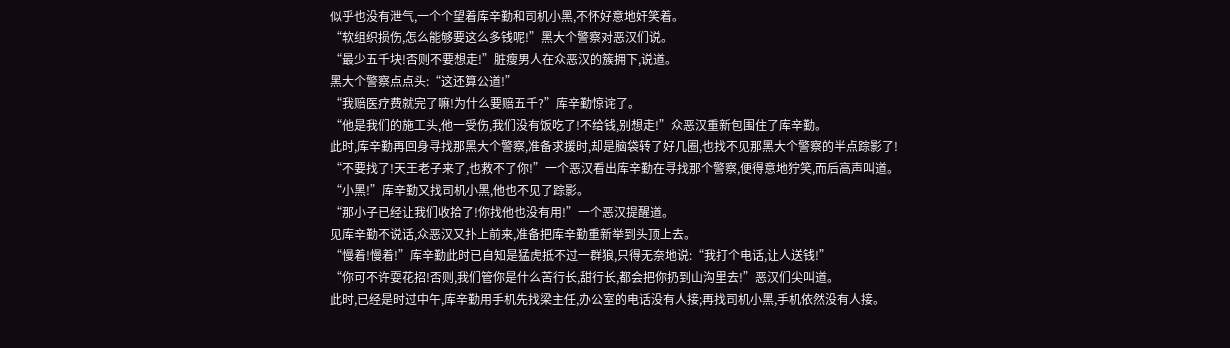似乎也没有泄气,一个个望着库辛勤和司机小黑,不怀好意地奸笑着。
“软组织损伤,怎么能够要这么多钱呢!”黑大个警察对恶汉们说。
“最少五千块!否则不要想走!”脏瘦男人在众恶汉的簇拥下,说道。
黑大个警察点点头:“这还算公道!”
“我赔医疗费就完了嘛!为什么要赔五千?”库辛勤惊诧了。
“他是我们的施工头,他一受伤,我们没有饭吃了!不给钱,别想走!”众恶汉重新包围住了库辛勤。
此时,库辛勤再回身寻找那黑大个警察,准备求援时,却是脑袋转了好几圈,也找不见那黑大个警察的半点踪影了!
“不要找了!天王老子来了,也救不了你!”一个恶汉看出库辛勤在寻找那个警察,便得意地狞笑,而后高声叫道。
“小黑!”库辛勤又找司机小黑,他也不见了踪影。
“那小子已经让我们收拾了!你找他也没有用!”一个恶汉提醒道。
见库辛勤不说话,众恶汉又扑上前来,准备把库辛勤重新举到头顶上去。
“慢着!慢着!”库辛勤此时已自知是猛虎抵不过一群狼,只得无奈地说:“我打个电话,让人送钱!”
“你可不许耍花招!否则,我们管你是什么苦行长,甜行长,都会把你扔到山沟里去!”恶汉们尖叫道。
此时,已经是时过中午,库辛勤用手机先找梁主任,办公室的电话没有人接;再找司机小黑,手机依然没有人接。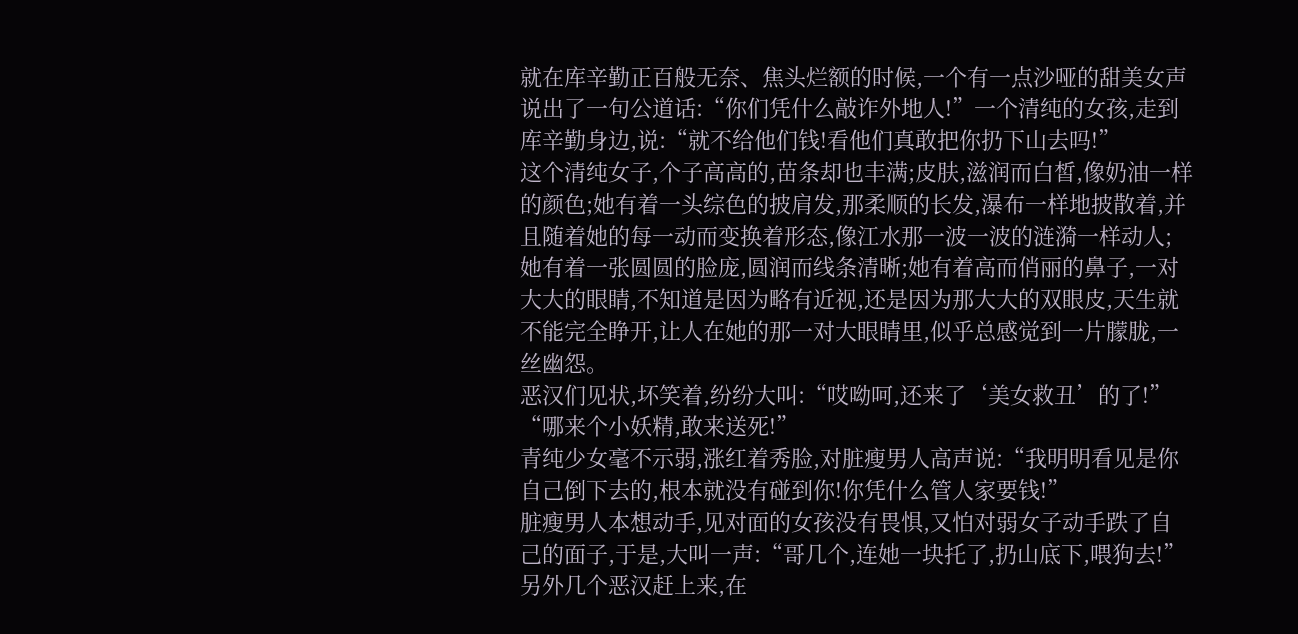就在库辛勤正百般无奈、焦头烂额的时候,一个有一点沙哑的甜美女声说出了一句公道话:“你们凭什么敲诈外地人!”一个清纯的女孩,走到库辛勤身边,说:“就不给他们钱!看他们真敢把你扔下山去吗!”
这个清纯女子,个子高高的,苗条却也丰满;皮肤,滋润而白皙,像奶油一样的颜色;她有着一头综色的披肩发,那柔顺的长发,瀑布一样地披散着,并且随着她的每一动而变换着形态,像江水那一波一波的涟漪一样动人;她有着一张圆圆的脸庞,圆润而线条清晰;她有着高而俏丽的鼻子,一对大大的眼睛,不知道是因为略有近视,还是因为那大大的双眼皮,天生就不能完全睁开,让人在她的那一对大眼睛里,似乎总感觉到一片朦胧,一丝幽怨。
恶汉们见状,坏笑着,纷纷大叫:“哎呦呵,还来了‘美女救丑’的了!”
“哪来个小妖精,敢来送死!”
青纯少女毫不示弱,涨红着秀脸,对脏瘦男人高声说:“我明明看见是你自己倒下去的,根本就没有碰到你!你凭什么管人家要钱!”
脏瘦男人本想动手,见对面的女孩没有畏惧,又怕对弱女子动手跌了自己的面子,于是,大叫一声:“哥几个,连她一块托了,扔山底下,喂狗去!”
另外几个恶汉赶上来,在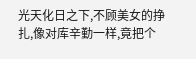光天化日之下,不顾美女的挣扎,像对库辛勤一样,竟把个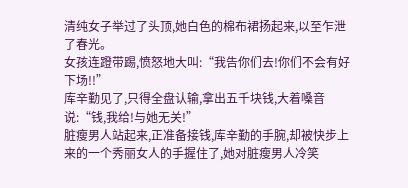清纯女子举过了头顶,她白色的棉布裙扬起来,以至乍泄了春光。
女孩连蹬带踢,愤怒地大叫:“我告你们去!你们不会有好下场!!”
库辛勤见了,只得全盘认输,拿出五千块钱,大着嗓音说:“钱,我给!与她无关!”
脏瘦男人站起来,正准备接钱,库辛勤的手腕,却被快步上来的一个秀丽女人的手握住了,她对脏瘦男人冷笑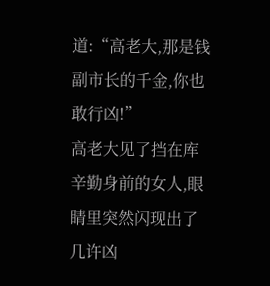道:“高老大,那是钱副市长的千金,你也敢行凶!”
高老大见了挡在库辛勤身前的女人,眼睛里突然闪现出了几许凶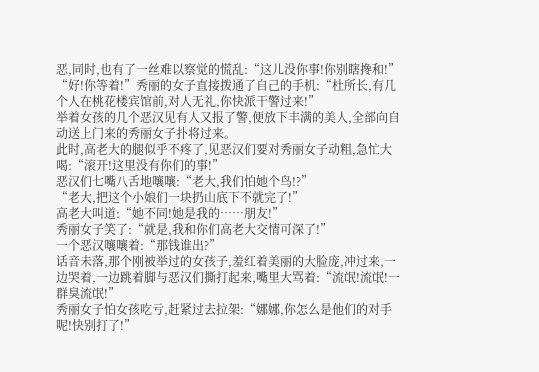恶,同时,也有了一丝难以察觉的慌乱:“这儿没你事!你别瞎搀和!”
“好!你等着!”秀丽的女子直接拨通了自己的手机:“杜所长,有几个人在桃花楼宾馆前,对人无礼,你快派干警过来!”
举着女孩的几个恶汉见有人又报了警,便放下丰满的美人,全部向自动送上门来的秀丽女子扑将过来。
此时,高老大的腿似乎不疼了,见恶汉们要对秀丽女子动粗,急忙大喝:“滚开!这里没有你们的事!”
恶汉们七嘴八舌地嚷嚷:“老大,我们怕她个鸟!?”
“老大,把这个小娘们一块扔山底下不就完了!”
高老大叫道:“她不同!她是我的……朋友!”
秀丽女子笑了:“就是,我和你们高老大交情可深了!”
一个恶汉嚷嚷着:“那钱谁出?”
话音未落,那个刚被举过的女孩子,羞红着美丽的大脸庞,冲过来,一边哭着,一边跳着脚与恶汉们撕打起来,嘴里大骂着:“流氓!流氓!一群臭流氓!”
秀丽女子怕女孩吃亏,赶紧过去拉架:“娜娜,你怎么是他们的对手呢!快别打了!”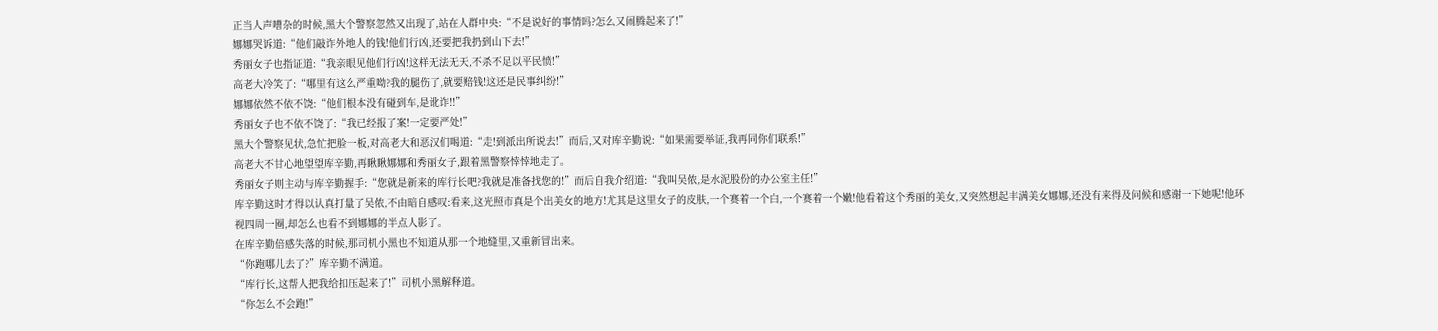正当人声嘈杂的时候,黑大个警察忽然又出现了,站在人群中央:“不是说好的事情吗?怎么又闹腾起来了!”
娜娜哭诉道:“他们敲诈外地人的钱!他们行凶,还要把我扔到山下去!”
秀丽女子也指证道:“我亲眼见他们行凶!这样无法无天,不杀不足以平民愤!”
高老大冷笑了:“哪里有这么严重呦?我的腿伤了,就要赔钱!这还是民事纠纷!”
娜娜依然不依不饶:“他们根本没有碰到车,是讹诈!!”
秀丽女子也不依不饶了:“我已经报了案!一定要严处!”
黑大个警察见状,急忙把脸一板,对高老大和恶汉们喝道:“走!到派出所说去!”而后,又对库辛勤说:“如果需要举证,我再同你们联系!”
高老大不甘心地望望库辛勤,再瞅瞅娜娜和秀丽女子,跟着黑警察悻悻地走了。
秀丽女子则主动与库辛勤握手:“您就是新来的库行长吧?我就是准备找您的!”而后自我介绍道:“我叫吴侬,是水泥股份的办公室主任!”
库辛勤这时才得以认真打量了吴侬,不由暗自感叹:看来,这光照市真是个出美女的地方!尤其是这里女子的皮肤,一个赛着一个白,一个赛着一个嫩!他看着这个秀丽的美女,又突然想起丰满美女娜娜,还没有来得及问候和感谢一下她呢!他环视四周一圈,却怎么也看不到娜娜的半点人影了。
在库辛勤倍感失落的时候,那司机小黑也不知道从那一个地缝里,又重新冒出来。
“你跑哪儿去了?”库辛勤不满道。
“库行长,这帮人把我给扣压起来了!”司机小黑解释道。
“你怎么不会跑!”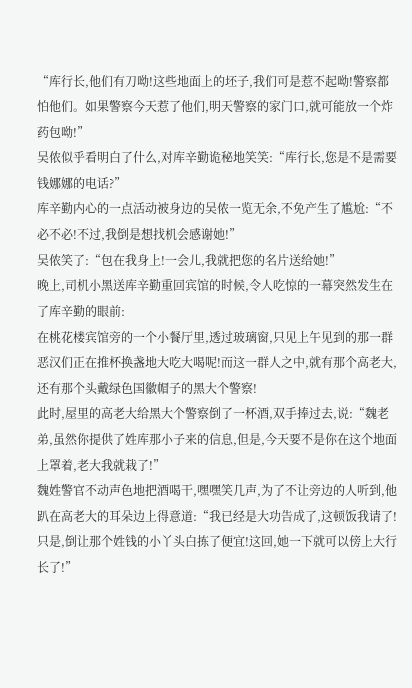“库行长,他们有刀呦!这些地面上的坯子,我们可是惹不起呦!警察都怕他们。如果警察今天惹了他们,明天警察的家门口,就可能放一个炸药包呦!”
吴侬似乎看明白了什么,对库辛勤诡秘地笑笑:“库行长,您是不是需要钱娜娜的电话?”
库辛勤内心的一点活动被身边的吴侬一览无余,不免产生了尴尬:“不必不必!不过,我倒是想找机会感谢她!”
吴侬笑了:“包在我身上!一会儿,我就把您的名片送给她!”
晚上,司机小黑送库辛勤重回宾馆的时候,令人吃惊的一幕突然发生在了库辛勤的眼前:
在桃花楼宾馆旁的一个小餐厅里,透过玻璃窗,只见上午见到的那一群恶汉们正在推杯换盏地大吃大喝呢!而这一群人之中,就有那个高老大,还有那个头戴绿色国徽帽子的黑大个警察!
此时,屋里的高老大给黑大个警察倒了一杯酒,双手捧过去,说:“魏老弟,虽然你提供了姓库那小子来的信息,但是,今天要不是你在这个地面上罩着,老大我就栽了!”
魏姓警官不动声色地把酒喝干,嘿嘿笑几声,为了不让旁边的人听到,他趴在高老大的耳朵边上得意道:“我已经是大功告成了,这顿饭我请了!只是,倒让那个姓钱的小丫头白拣了便宜!这回,她一下就可以傍上大行长了!”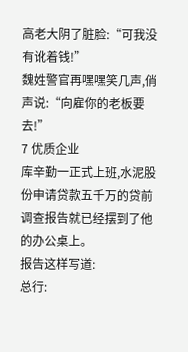高老大阴了脏脸:“可我没有讹着钱!”
魏姓警官再嘿嘿笑几声,俏声说:“向雇你的老板要去!”
7 优质企业
库辛勤一正式上班,水泥股份申请贷款五千万的贷前调查报告就已经摆到了他的办公桌上。
报告这样写道:
总行: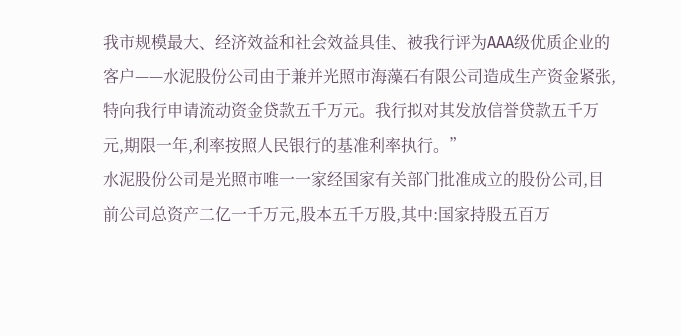我市规模最大、经济效益和社会效益具佳、被我行评为AAA级优质企业的客户——水泥股份公司由于兼并光照市海藻石有限公司造成生产资金紧张,特向我行申请流动资金贷款五千万元。我行拟对其发放信誉贷款五千万元,期限一年,利率按照人民银行的基准利率执行。”
水泥股份公司是光照市唯一一家经国家有关部门批准成立的股份公司,目前公司总资产二亿一千万元,股本五千万股,其中:国家持股五百万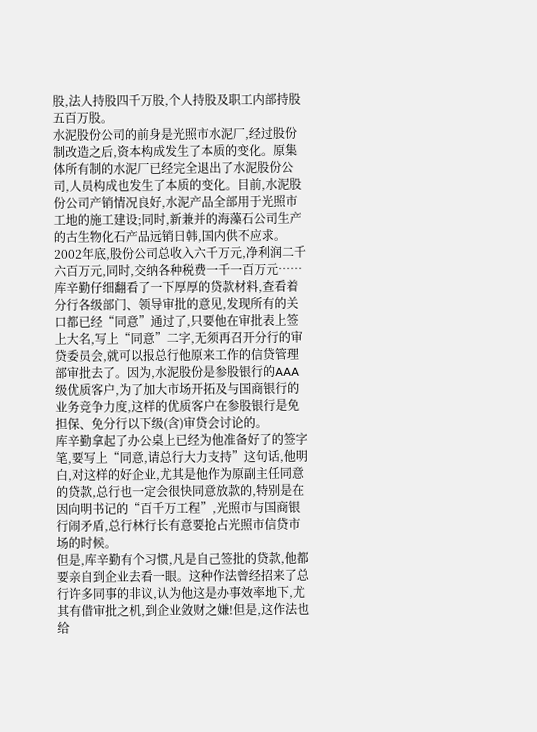股,法人持股四千万股,个人持股及职工内部持股五百万股。
水泥股份公司的前身是光照市水泥厂,经过股份制改造之后,资本构成发生了本质的变化。原集体所有制的水泥厂已经完全退出了水泥股份公司,人员构成也发生了本质的变化。目前,水泥股份公司产销情况良好,水泥产品全部用于光照市工地的施工建设;同时,新兼并的海藻石公司生产的古生物化石产品远销日韩,国内供不应求。2002年底,股份公司总收入六千万元,净利润二千六百万元,同时,交纳各种税费一千一百万元……
库辛勤仔细翻看了一下厚厚的贷款材料,查看着分行各级部门、领导审批的意见,发现所有的关口都已经“同意”通过了,只要他在审批表上签上大名,写上“同意”二字,无须再召开分行的审贷委员会,就可以报总行他原来工作的信贷管理部审批去了。因为,水泥股份是参股银行的AAA级优质客户,为了加大市场开拓及与国商银行的业务竞争力度,这样的优质客户在参股银行是免担保、免分行以下级(含)审贷会讨论的。
库辛勤拿起了办公桌上已经为他准备好了的签字笔,要写上“同意,请总行大力支持”这句话,他明白,对这样的好企业,尤其是他作为原副主任同意的贷款,总行也一定会很快同意放款的,特别是在因向明书记的“百千万工程”,光照市与国商银行闹矛盾,总行林行长有意要抢占光照市信贷市场的时候。
但是,库辛勤有个习惯,凡是自己签批的贷款,他都要亲自到企业去看一眼。这种作法曾经招来了总行许多同事的非议,认为他这是办事效率地下,尤其有借审批之机,到企业敛财之嫌!但是,这作法也给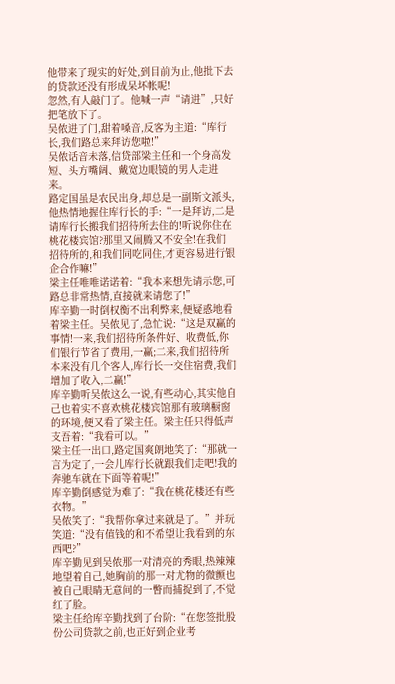他带来了现实的好处,到目前为止,他批下去的贷款还没有形成呆坏帐呢!
忽然,有人敲门了。他喊一声“请进”,只好把笔放下了。
吴侬进了门,甜着嗓音,反客为主道:“库行长,我们路总来拜访您啦!”
吴侬话音未落,信贷部梁主任和一个身高发短、头方嘴阔、戴宽边眼镜的男人走进来。
路定国虽是农民出身,却总是一副斯文派头,他热情地握住库行长的手:“一是拜访,二是请库行长搬我们招待所去住的!听说你住在桃花楼宾馆?那里又闹腾又不安全!在我们招待所的,和我们同吃同住,才更容易进行银企合作嘛!”
梁主任唯唯诺诺着:“我本来想先请示您,可路总非常热情,直接就来请您了!”
库辛勤一时倒权衡不出利弊来,便疑惑地看着梁主任。吴侬见了,急忙说:“这是双赢的事情!一来,我们招待所条件好、收费低,你们银行节省了费用,一赢;二来,我们招待所本来没有几个客人,库行长一交住宿费,我们增加了收入,二赢!”
库辛勤听吴侬这么一说,有些动心,其实他自己也着实不喜欢桃花楼宾馆那有玻璃橱窗的环境,便又看了梁主任。梁主任只得低声支吾着:“我看可以。”
梁主任一出口,路定国爽朗地笑了:“那就一言为定了,一会儿库行长就跟我们走吧!我的奔驰车就在下面等着呢!”
库辛勤倒感觉为难了:“我在桃花楼还有些衣物。”
吴侬笑了:“我帮你拿过来就是了。”并玩笑道:“没有值钱的和不希望让我看到的东西吧?”
库辛勤见到吴侬那一对清亮的秀眼,热辣辣地望着自己,她胸前的那一对尤物的微颤也被自己眼睛无意间的一瞥而捕捉到了,不觉红了脸。
梁主任给库辛勤找到了台阶:“在您签批股份公司贷款之前,也正好到企业考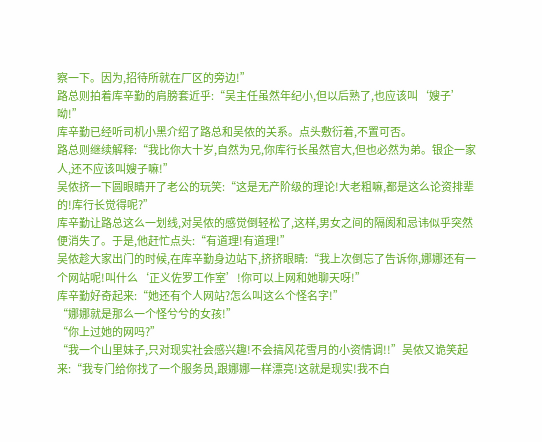察一下。因为,招待所就在厂区的旁边!”
路总则拍着库辛勤的肩膀套近乎:“吴主任虽然年纪小,但以后熟了,也应该叫‘嫂子’呦!”
库辛勤已经听司机小黑介绍了路总和吴侬的关系。点头敷衍着,不置可否。
路总则继续解释:“我比你大十岁,自然为兄,你库行长虽然官大,但也必然为弟。银企一家人,还不应该叫嫂子嘛!”
吴侬挤一下圆眼睛开了老公的玩笑:“这是无产阶级的理论!大老粗嘛,都是这么论资排辈的!库行长觉得呢?”
库辛勤让路总这么一划线,对吴侬的感觉倒轻松了,这样,男女之间的隔阂和忌讳似乎突然便消失了。于是,他赶忙点头:“有道理!有道理!”
吴侬趁大家出门的时候,在库辛勤身边站下,挤挤眼睛:“我上次倒忘了告诉你,娜娜还有一个网站呢!叫什么‘正义佐罗工作室’!你可以上网和她聊天呀!”
库辛勤好奇起来:“她还有个人网站?怎么叫这么个怪名字!”
“娜娜就是那么一个怪兮兮的女孩!”
“你上过她的网吗?”
“我一个山里妹子,只对现实社会感兴趣!不会搞风花雪月的小资情调!!”吴侬又诡笑起来:“我专门给你找了一个服务员,跟娜娜一样漂亮!这就是现实!我不白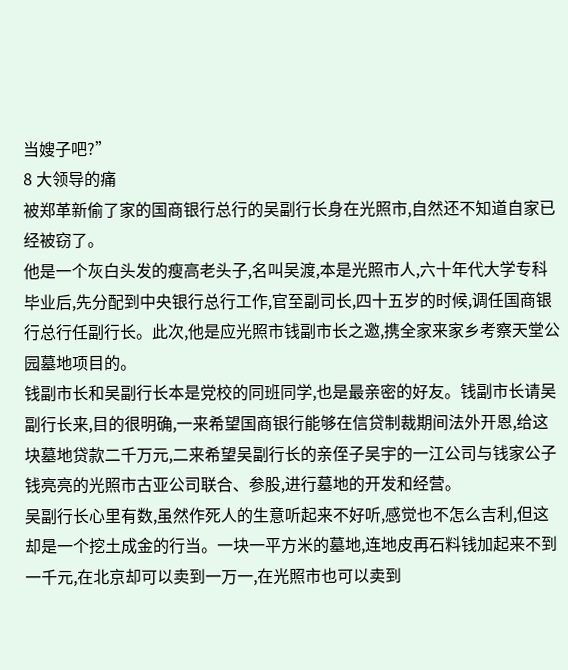当嫂子吧?”
8 大领导的痛
被郑革新偷了家的国商银行总行的吴副行长身在光照市,自然还不知道自家已经被窃了。
他是一个灰白头发的瘦高老头子,名叫吴渡,本是光照市人,六十年代大学专科毕业后,先分配到中央银行总行工作,官至副司长,四十五岁的时候,调任国商银行总行任副行长。此次,他是应光照市钱副市长之邀,携全家来家乡考察天堂公园墓地项目的。
钱副市长和吴副行长本是党校的同班同学,也是最亲密的好友。钱副市长请吴副行长来,目的很明确,一来希望国商银行能够在信贷制裁期间法外开恩,给这块墓地贷款二千万元,二来希望吴副行长的亲侄子吴宇的一江公司与钱家公子钱亮亮的光照市古亚公司联合、参股,进行墓地的开发和经营。
吴副行长心里有数,虽然作死人的生意听起来不好听,感觉也不怎么吉利,但这却是一个挖土成金的行当。一块一平方米的墓地,连地皮再石料钱加起来不到一千元,在北京却可以卖到一万一,在光照市也可以卖到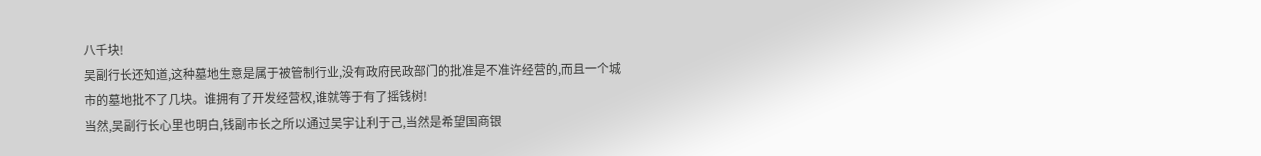八千块!
吴副行长还知道,这种墓地生意是属于被管制行业,没有政府民政部门的批准是不准许经营的,而且一个城市的墓地批不了几块。谁拥有了开发经营权,谁就等于有了摇钱树!
当然,吴副行长心里也明白,钱副市长之所以通过吴宇让利于己,当然是希望国商银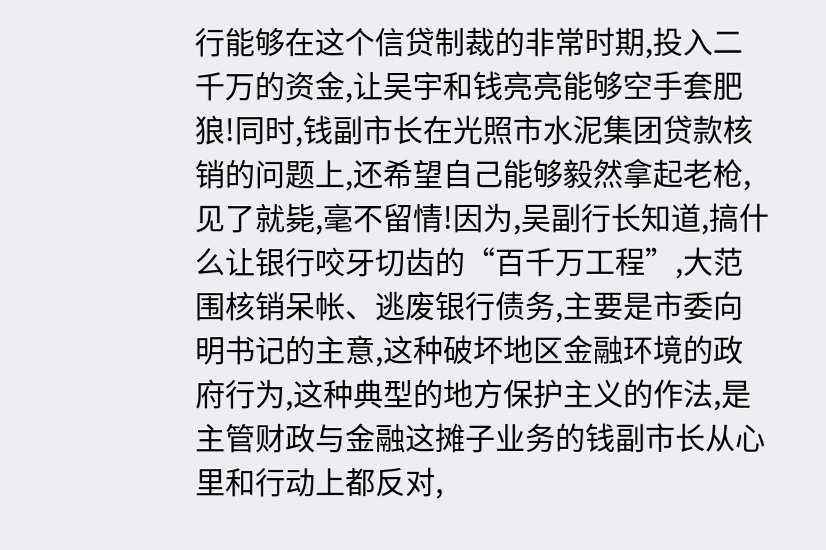行能够在这个信贷制裁的非常时期,投入二千万的资金,让吴宇和钱亮亮能够空手套肥狼!同时,钱副市长在光照市水泥集团贷款核销的问题上,还希望自己能够毅然拿起老枪,见了就毙,毫不留情!因为,吴副行长知道,搞什么让银行咬牙切齿的“百千万工程”,大范围核销呆帐、逃废银行债务,主要是市委向明书记的主意,这种破坏地区金融环境的政府行为,这种典型的地方保护主义的作法,是主管财政与金融这摊子业务的钱副市长从心里和行动上都反对,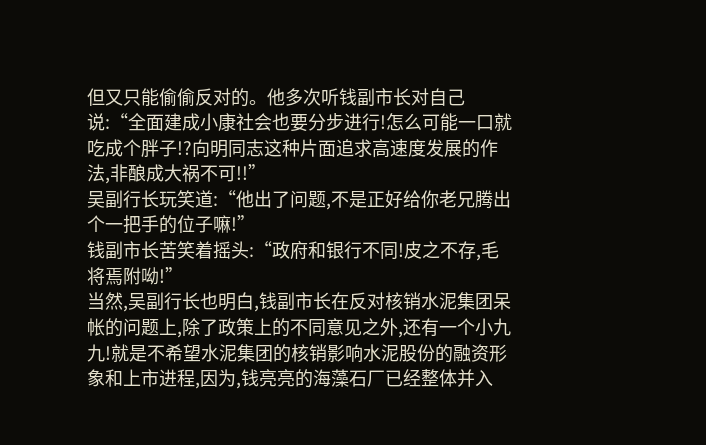但又只能偷偷反对的。他多次听钱副市长对自己说:“全面建成小康社会也要分步进行!怎么可能一口就吃成个胖子!?向明同志这种片面追求高速度发展的作法,非酿成大祸不可!!”
吴副行长玩笑道:“他出了问题,不是正好给你老兄腾出个一把手的位子嘛!”
钱副市长苦笑着摇头:“政府和银行不同!皮之不存,毛将焉附呦!”
当然,吴副行长也明白,钱副市长在反对核销水泥集团呆帐的问题上,除了政策上的不同意见之外,还有一个小九九!就是不希望水泥集团的核销影响水泥股份的融资形象和上市进程,因为,钱亮亮的海藻石厂已经整体并入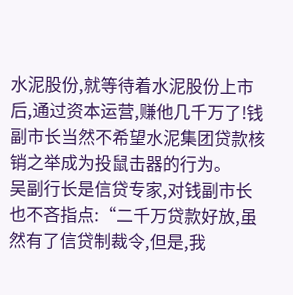水泥股份,就等待着水泥股份上市后,通过资本运营,赚他几千万了!钱副市长当然不希望水泥集团贷款核销之举成为投鼠击器的行为。
吴副行长是信贷专家,对钱副市长也不吝指点:“二千万贷款好放,虽然有了信贷制裁令,但是,我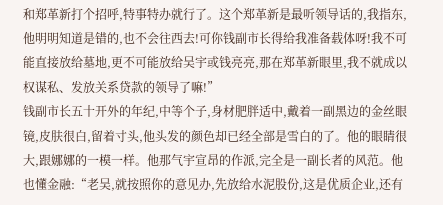和郑革新打个招呼,特事特办就行了。这个郑革新是最听领导话的,我指东,他明明知道是错的,也不会往西去!可你钱副市长得给我准备载体呀!我不可能直接放给墓地,更不可能放给吴宇或钱亮亮,那在郑革新眼里,我不就成以权谋私、发放关系贷款的领导了嘛!”
钱副市长五十开外的年纪,中等个子,身材肥胖适中,戴着一副黑边的金丝眼镜,皮肤很白,留着寸头,他头发的颜色却已经全部是雪白的了。他的眼睛很大,跟娜娜的一模一样。他那气宇宣昂的作派,完全是一副长者的风范。他也懂金融:“老吴,就按照你的意见办,先放给水泥股份,这是优质企业,还有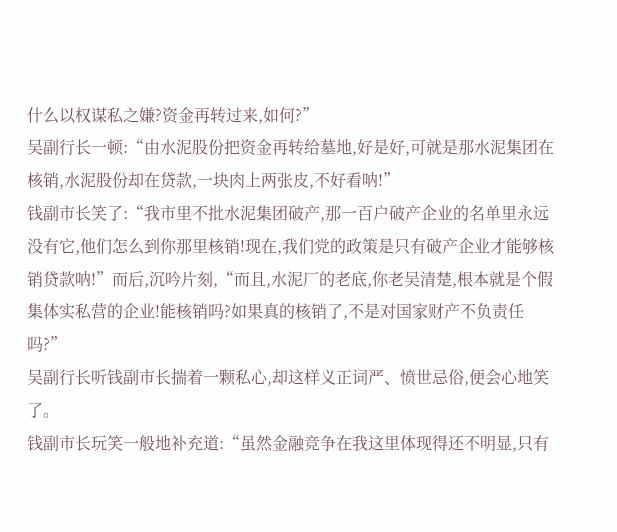什么以权谋私之嫌?资金再转过来,如何?”
吴副行长一顿:“由水泥股份把资金再转给墓地,好是好,可就是那水泥集团在核销,水泥股份却在贷款,一块肉上两张皮,不好看呐!”
钱副市长笑了:“我市里不批水泥集团破产,那一百户破产企业的名单里永远没有它,他们怎么到你那里核销!现在,我们党的政策是只有破产企业才能够核销贷款呐!”而后,沉吟片刻,“而且,水泥厂的老底,你老吴清楚,根本就是个假集体实私营的企业!能核销吗?如果真的核销了,不是对国家财产不负责任吗?”
吴副行长听钱副市长揣着一颗私心,却这样义正词严、愤世忌俗,便会心地笑了。
钱副市长玩笑一般地补充道:“虽然金融竞争在我这里体现得还不明显,只有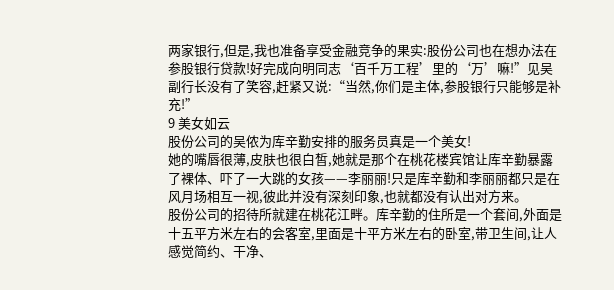两家银行,但是,我也准备享受金融竞争的果实:股份公司也在想办法在参股银行贷款!好完成向明同志‘百千万工程’里的‘万’嘛!”见吴副行长没有了笑容,赶紧又说:“当然,你们是主体,参股银行只能够是补充!”
9 美女如云
股份公司的吴侬为库辛勤安排的服务员真是一个美女!
她的嘴唇很薄,皮肤也很白皙,她就是那个在桃花楼宾馆让库辛勤暴露了裸体、吓了一大跳的女孩——李丽丽!只是库辛勤和李丽丽都只是在风月场相互一视,彼此并没有深刻印象,也就都没有认出对方来。
股份公司的招待所就建在桃花江畔。库辛勤的住所是一个套间,外面是十五平方米左右的会客室,里面是十平方米左右的卧室,带卫生间,让人感觉简约、干净、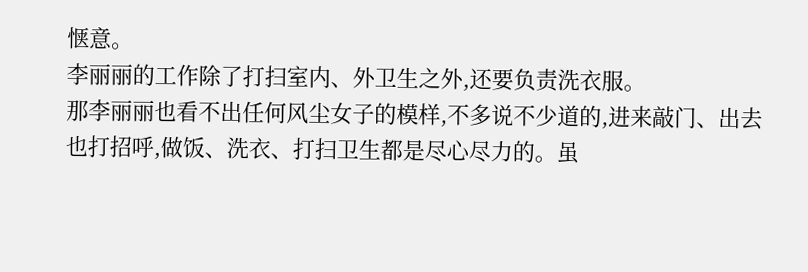惬意。
李丽丽的工作除了打扫室内、外卫生之外,还要负责洗衣服。
那李丽丽也看不出任何风尘女子的模样,不多说不少道的,进来敲门、出去也打招呼,做饭、洗衣、打扫卫生都是尽心尽力的。虽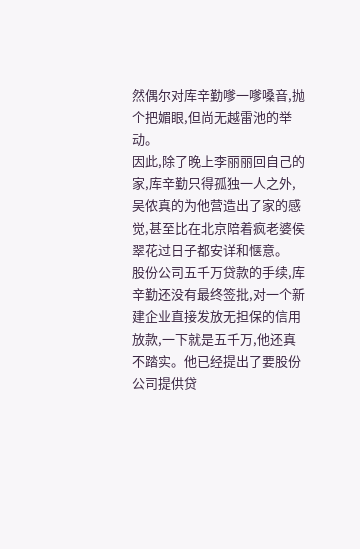然偶尔对库辛勤嗲一嗲嗓音,抛个把媚眼,但尚无越雷池的举动。
因此,除了晚上李丽丽回自己的家,库辛勤只得孤独一人之外,吴侬真的为他营造出了家的感觉,甚至比在北京陪着疯老婆侯翠花过日子都安详和惬意。
股份公司五千万贷款的手续,库辛勤还没有最终签批,对一个新建企业直接发放无担保的信用放款,一下就是五千万,他还真不踏实。他已经提出了要股份公司提供贷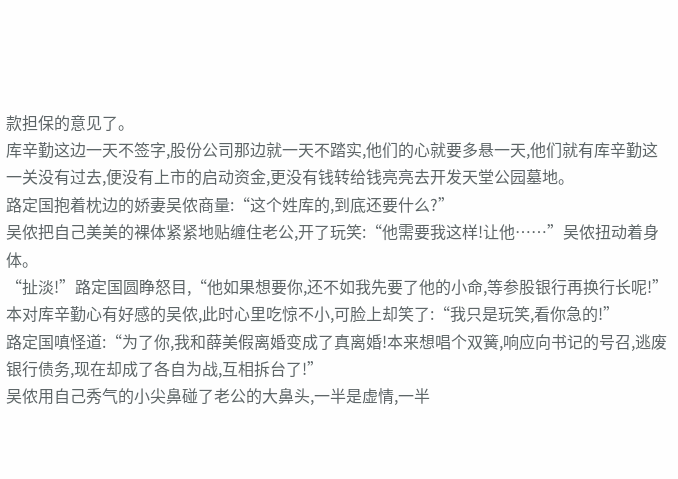款担保的意见了。
库辛勤这边一天不签字,股份公司那边就一天不踏实,他们的心就要多悬一天,他们就有库辛勤这一关没有过去,便没有上市的启动资金,更没有钱转给钱亮亮去开发天堂公园墓地。
路定国抱着枕边的娇妻吴侬商量:“这个姓库的,到底还要什么?”
吴侬把自己美美的裸体紧紧地贴缠住老公,开了玩笑:“他需要我这样!让他……”吴侬扭动着身体。
“扯淡!”路定国圆睁怒目,“他如果想要你,还不如我先要了他的小命,等参股银行再换行长呢!”
本对库辛勤心有好感的吴侬,此时心里吃惊不小,可脸上却笑了:“我只是玩笑,看你急的!”
路定国嗔怪道:“为了你,我和薛美假离婚变成了真离婚!本来想唱个双簧,响应向书记的号召,逃废银行债务,现在却成了各自为战,互相拆台了!”
吴侬用自己秀气的小尖鼻碰了老公的大鼻头,一半是虚情,一半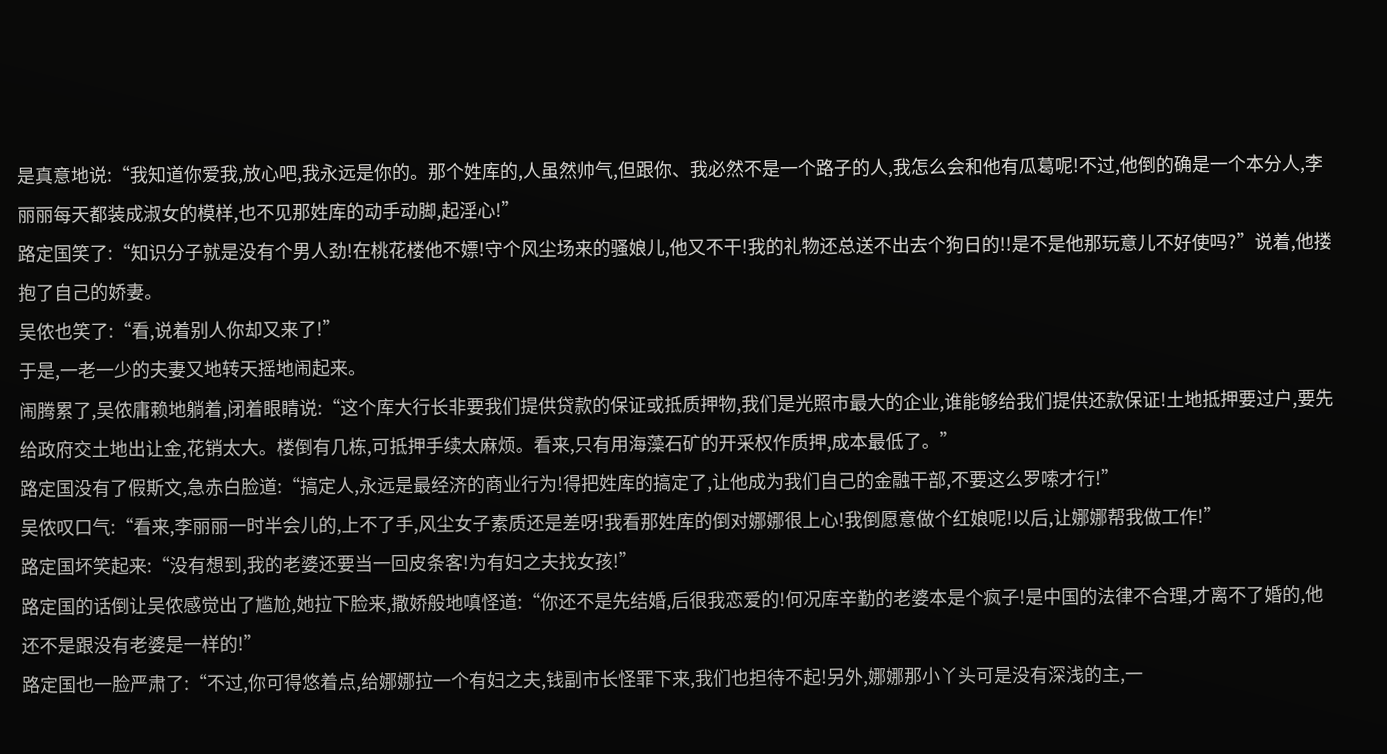是真意地说:“我知道你爱我,放心吧,我永远是你的。那个姓库的,人虽然帅气,但跟你、我必然不是一个路子的人,我怎么会和他有瓜葛呢!不过,他倒的确是一个本分人,李丽丽每天都装成淑女的模样,也不见那姓库的动手动脚,起淫心!”
路定国笑了:“知识分子就是没有个男人劲!在桃花楼他不嫖!守个风尘场来的骚娘儿,他又不干!我的礼物还总送不出去个狗日的!!是不是他那玩意儿不好使吗?”说着,他搂抱了自己的娇妻。
吴侬也笑了:“看,说着别人你却又来了!”
于是,一老一少的夫妻又地转天摇地闹起来。
闹腾累了,吴侬庸赖地躺着,闭着眼睛说:“这个库大行长非要我们提供贷款的保证或抵质押物,我们是光照市最大的企业,谁能够给我们提供还款保证!土地抵押要过户,要先给政府交土地出让金,花销太大。楼倒有几栋,可抵押手续太麻烦。看来,只有用海藻石矿的开采权作质押,成本最低了。”
路定国没有了假斯文,急赤白脸道:“搞定人,永远是最经济的商业行为!得把姓库的搞定了,让他成为我们自己的金融干部,不要这么罗嗦才行!”
吴侬叹口气:“看来,李丽丽一时半会儿的,上不了手,风尘女子素质还是差呀!我看那姓库的倒对娜娜很上心!我倒愿意做个红娘呢!以后,让娜娜帮我做工作!”
路定国坏笑起来:“没有想到,我的老婆还要当一回皮条客!为有妇之夫找女孩!”
路定国的话倒让吴侬感觉出了尴尬,她拉下脸来,撒娇般地嗔怪道:“你还不是先结婚,后很我恋爱的!何况库辛勤的老婆本是个疯子!是中国的法律不合理,才离不了婚的,他还不是跟没有老婆是一样的!”
路定国也一脸严肃了:“不过,你可得悠着点,给娜娜拉一个有妇之夫,钱副市长怪罪下来,我们也担待不起!另外,娜娜那小丫头可是没有深浅的主,一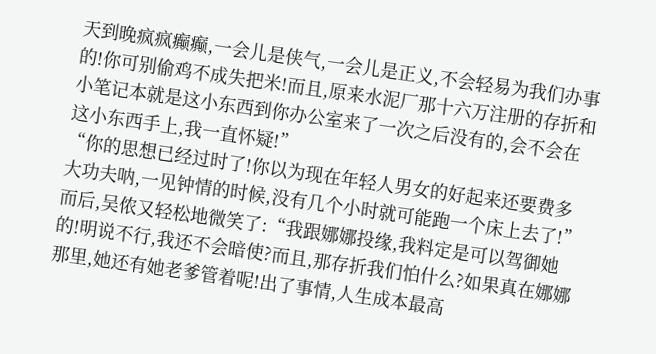天到晚疯疯癫癫,一会儿是侠气,一会儿是正义,不会轻易为我们办事的!你可别偷鸡不成失把米!而且,原来水泥厂那十六万注册的存折和小笔记本就是这小东西到你办公室来了一次之后没有的,会不会在这小东西手上,我一直怀疑!”
“你的思想已经过时了!你以为现在年轻人男女的好起来还要费多大功夫呐,一见钟情的时候,没有几个小时就可能跑一个床上去了!”而后,吴侬又轻松地微笑了:“我跟娜娜投缘,我料定是可以驾御她的!明说不行,我还不会暗使?而且,那存折我们怕什么?如果真在娜娜那里,她还有她老爹管着呢!出了事情,人生成本最高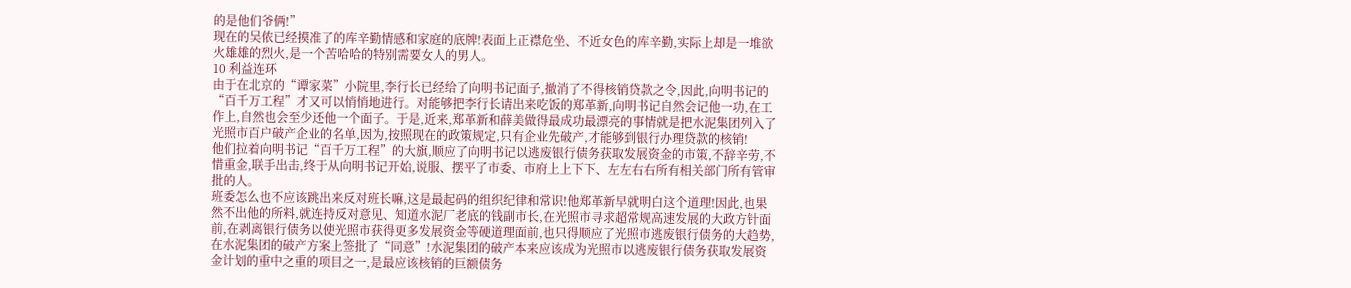的是他们爷俩!”
现在的吴侬已经摸准了的库辛勤情感和家庭的底牌!表面上正襟危坐、不近女色的库辛勤,实际上却是一堆欲火雄雄的烈火,是一个苦哈哈的特别需要女人的男人。
10 利益连环
由于在北京的“谭家菜”小院里,李行长已经给了向明书记面子,撤消了不得核销贷款之令,因此,向明书记的“百千万工程”才又可以悄悄地进行。对能够把李行长请出来吃饭的郑革新,向明书记自然会记他一功,在工作上,自然也会至少还他一个面子。于是,近来,郑革新和薛美做得最成功最漂亮的事情就是把水泥集团列入了光照市百户破产企业的名单,因为,按照现在的政策规定,只有企业先破产,才能够到银行办理贷款的核销!
他们拉着向明书记“百千万工程”的大旗,顺应了向明书记以逃废银行债务获取发展资金的市策,不辞辛劳,不惜重金,联手出击,终于从向明书记开始,说服、摆平了市委、市府上上下下、左左右右所有相关部门所有管审批的人。
班委怎么也不应该跳出来反对班长嘛,这是最起码的组织纪律和常识!他郑革新早就明白这个道理!因此,也果然不出他的所料,就连持反对意见、知道水泥厂老底的钱副市长,在光照市寻求超常规高速发展的大政方针面前,在剥离银行债务以使光照市获得更多发展资金等硬道理面前,也只得顺应了光照市逃废银行债务的大趋势,在水泥集团的破产方案上签批了“同意”!水泥集团的破产本来应该成为光照市以逃废银行债务获取发展资金计划的重中之重的项目之一,是最应该核销的巨额债务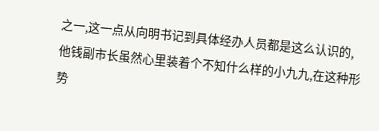之一,这一点从向明书记到具体经办人员都是这么认识的,他钱副市长虽然心里装着个不知什么样的小九九,在这种形势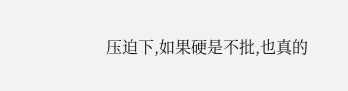压迫下,如果硬是不批,也真的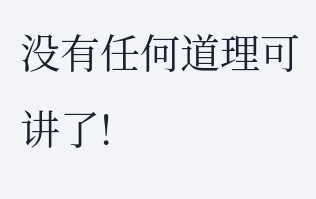没有任何道理可讲了!